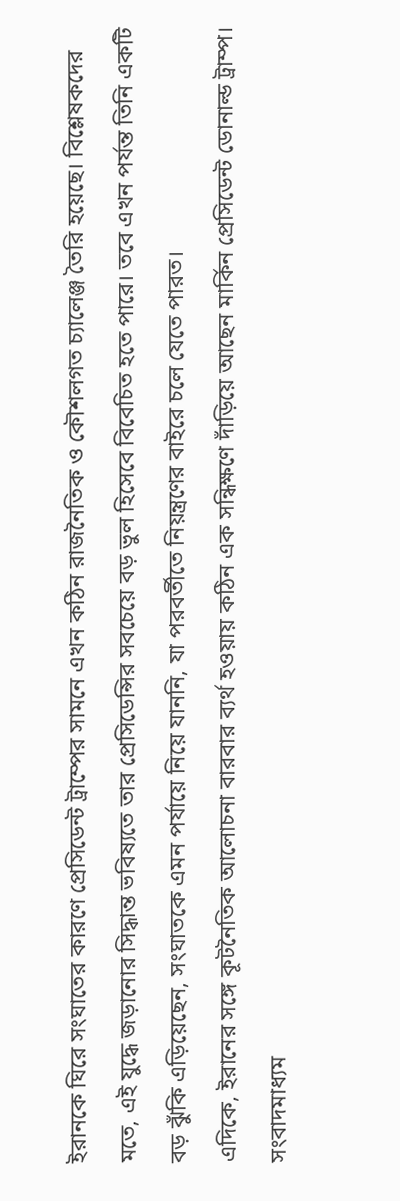ইরানকে ঘিরে সংঘাতের কারণে প্রেসিডেন্ট ট্রাম্পের সামনে এখন কঠিন রাজনৈতিক ও কৌশলগত চ্যালেঞ্জ তৈরি হয়েছে। বিশ্লেষকদের মতে, এই যুদ্ধে জড়ানোর সিদ্ধান্ত ভবিষ্যতে তার প্রেসিডেন্সির সবচেয়ে বড় ভুল হিসেবে বিবেচিত হতে পারে। তবে এখন পর্যন্ত তিনি একটি বড় ঝুঁকি এড়িয়েছেন, সংঘাতকে এমন পর্যায়ে নিয়ে যাননি, যা পরবর্তীতে নিয়ন্ত্রণের বাইরে চলে যেতে পারত।
এদিকে, ইরানের সঙ্গে কূটনৈতিক আলোচনা বারবার ব্যর্থ হওয়ায় কঠিন এক সন্ধিক্ষণে দাঁড়িয়ে আছেন মার্কিন প্রেসিডেন্ট ডোনাল্ড ট্রাম্প। সংবাদমাধ্যম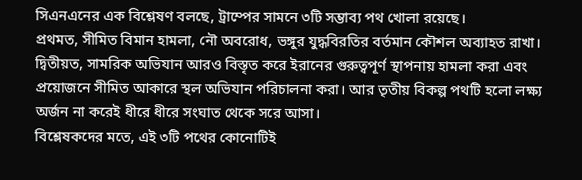সিএনএনের এক বিশ্লেষণ বলছে, ট্রাম্পের সামনে ৩টি সম্ভাব্য পথ খোলা রয়েছে।
প্রথমত, সীমিত বিমান হামলা, নৌ অবরোধ, ভঙ্গুর যুদ্ধবিরতির বর্তমান কৌশল অব্যাহত রাখা। দ্বিতীয়ত, সামরিক অভিযান আরও বিস্তৃত করে ইরানের গুরুত্বপূর্ণ স্থাপনায় হামলা করা এবং প্রয়োজনে সীমিত আকারে স্থল অভিযান পরিচালনা করা। আর তৃতীয় বিকল্প পথটি হলো লক্ষ্য অর্জন না করেই ধীরে ধীরে সংঘাত থেকে সরে আসা।
বিশ্লেষকদের মতে, এই ৩টি পথের কোনোটিই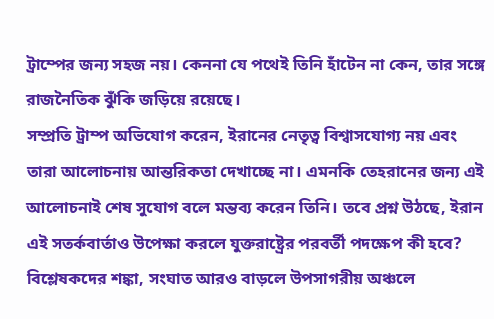ট্রাম্পের জন্য সহজ নয়। কেননা যে পথেই তিনি হাঁটেন না কেন, তার সঙ্গে রাজনৈতিক ঝুঁকি জড়িয়ে রয়েছে।
সম্প্রতি ট্রাম্প অভিযোগ করেন, ইরানের নেতৃত্ব বিশ্বাসযোগ্য নয় এবং তারা আলোচনায় আন্তরিকতা দেখাচ্ছে না। এমনকি তেহরানের জন্য এই আলোচনাই শেষ সুযোগ বলে মন্তব্য করেন তিনি। তবে প্রশ্ন উঠছে, ইরান এই সতর্কবার্তাও উপেক্ষা করলে যুক্তরাষ্ট্রের পরবর্তী পদক্ষেপ কী হবে?
বিশ্লেষকদের শঙ্কা, সংঘাত আরও বাড়লে উপসাগরীয় অঞ্চলে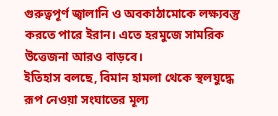গুরুত্বপূর্ণ জ্বালানি ও অবকাঠামোকে লক্ষ্যবস্তু করতে পারে ইরান। এতে হরমুজে সামরিক উত্তেজনা আরও বাড়বে।
ইতিহাস বলছে, বিমান হামলা থেকে স্থলযুদ্ধে রূপ নেওয়া সংঘাতের মূল্য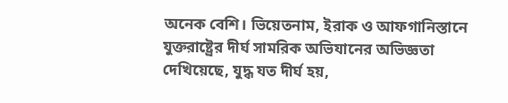অনেক বেশি। ভিয়েতনাম, ইরাক ও আফগানিস্তানে যুক্তরাষ্ট্রের দীর্ঘ সামরিক অভিযানের অভিজ্ঞতা দেখিয়েছে, যুদ্ধ যত দীর্ঘ হয়,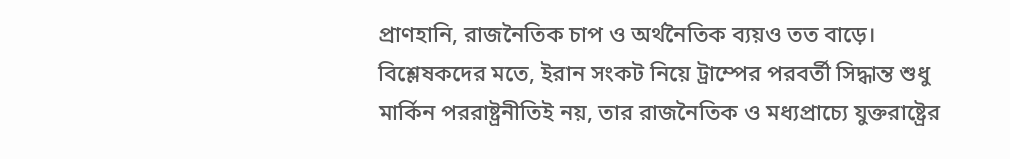প্রাণহানি, রাজনৈতিক চাপ ও অর্থনৈতিক ব্যয়ও তত বাড়ে।
বিশ্লেষকদের মতে, ইরান সংকট নিয়ে ট্রাম্পের পরবর্তী সিদ্ধান্ত শুধু মার্কিন পররাষ্ট্রনীতিই নয়, তার রাজনৈতিক ও মধ্যপ্রাচ্যে যুক্তরাষ্ট্রের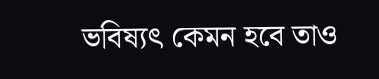ভবিষ্যৎ কেমন হবে তাও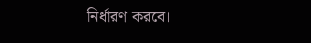নির্ধারণ করবে।